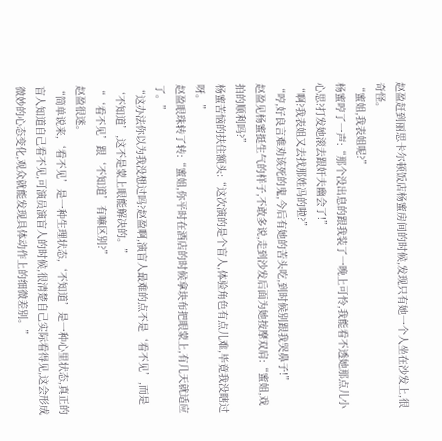赵盈赶到丽思卡尔顿饭店杨蜜房间的时候,发现只有她一个人坐在沙发上,很奇怪。
“蜜姐,我表姐呢?”
杨蜜哼了一声:“那个没出息的跟我装了一晚上可怜,我能看不透她那点儿小心思?打发她滚去跟奸夫幽会了!”
“啊?我表姐又去找那姓冯的啦?”
“哼,好良言难劝该死的鬼,今后有她的苦头吃,到时候别跟我哭鼻子!”
赵盈见杨蜜挺生气的样子,不敢多说,走到沙发后面为她按摩双肩:“蜜姐,戏拍的顺利吗?”
杨蜜苦恼的扶住额头:“这次演的是个盲人,体验角色有点儿难,毕竟我没瞎过呀。”
赵盈眼珠转了转:“蜜姐,你平时在酒店的时候拿块布把眼蒙上,有几天就适应了。”
“这办法你以为我没想过吗?赵盈啊,演盲人最难的点不是‘看不见’,而是‘不知道’,这不是蒙上眼能解决的。”
“‘看不见’跟‘不知道’有嘛区别?”
赵盈很迷。
“简单说来,‘看不见’是一种生理状态,‘不知道’是一种心里状态,真正的盲人知道自己看不见,可演员演盲人的时候,很清楚自己实际看得见,这会形成微妙的心态变化,观众就能发现具体动作上的细微差别。”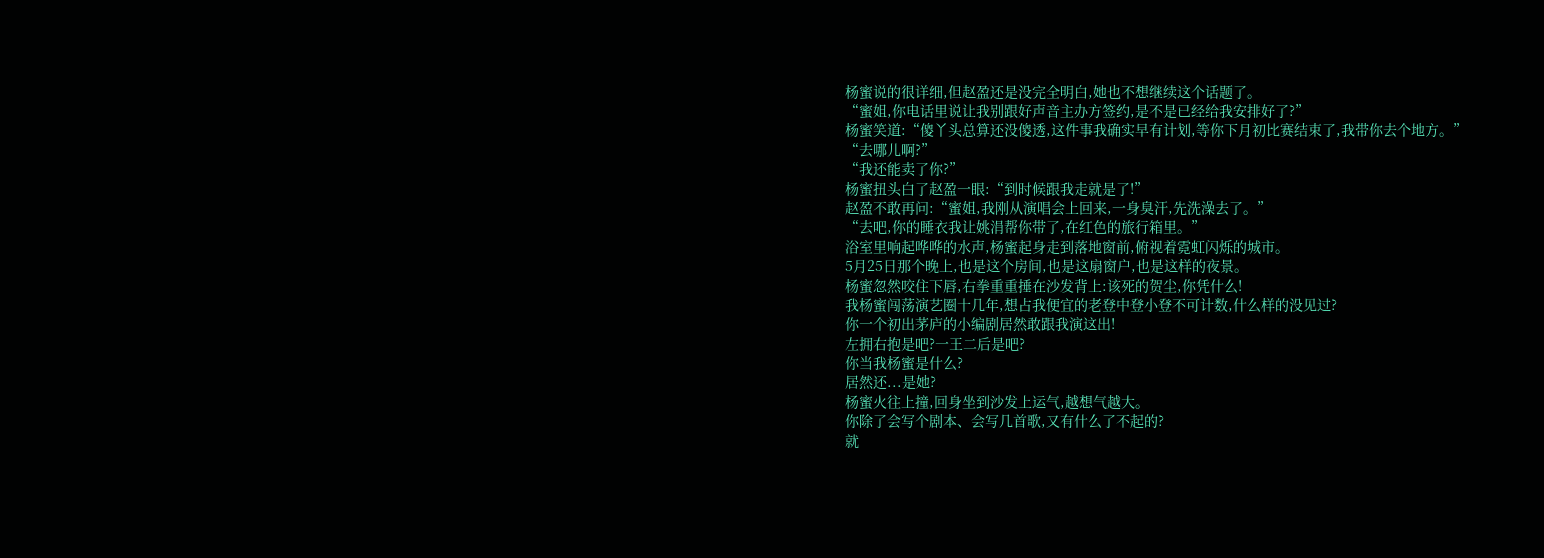杨蜜说的很详细,但赵盈还是没完全明白,她也不想继续这个话题了。
“蜜姐,你电话里说让我别跟好声音主办方签约,是不是已经给我安排好了?”
杨蜜笑道:“傻丫头总算还没傻透,这件事我确实早有计划,等你下月初比赛结束了,我带你去个地方。”
“去哪儿啊?”
“我还能卖了你?”
杨蜜扭头白了赵盈一眼:“到时候跟我走就是了!”
赵盈不敢再问:“蜜姐,我刚从演唱会上回来,一身臭汗,先洗澡去了。”
“去吧,你的睡衣我让姚涓帮你带了,在红色的旅行箱里。”
浴室里响起哗哗的水声,杨蜜起身走到落地窗前,俯视着霓虹闪烁的城市。
5月25日那个晚上,也是这个房间,也是这扇窗户,也是这样的夜景。
杨蜜忽然咬住下唇,右拳重重捶在沙发背上:该死的贺尘,你凭什么!
我杨蜜闯荡演艺圈十几年,想占我便宜的老登中登小登不可计数,什么样的没见过?
你一个初出茅庐的小编剧居然敢跟我演这出!
左拥右抱是吧?一王二后是吧?
你当我杨蜜是什么?
居然还...是她?
杨蜜火往上撞,回身坐到沙发上运气,越想气越大。
你除了会写个剧本、会写几首歌,又有什么了不起的?
就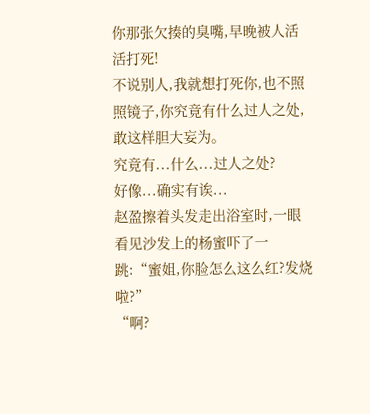你那张欠揍的臭嘴,早晚被人活活打死!
不说别人,我就想打死你,也不照照镜子,你究竟有什么过人之处,敢这样胆大妄为。
究竟有...什么...过人之处?
好像...确实有诶...
赵盈擦着头发走出浴室时,一眼看见沙发上的杨蜜吓了一跳:“蜜姐,你脸怎么这么红?发烧啦?”
“啊?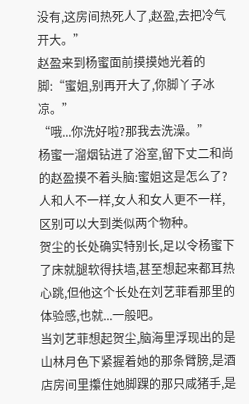没有,这房间热死人了,赵盈,去把冷气开大。”
赵盈来到杨蜜面前摸摸她光着的脚:“蜜姐,别再开大了,你脚丫子冰凉。”
“哦...你洗好啦?那我去洗澡。”
杨蜜一溜烟钻进了浴室,留下丈二和尚的赵盈摸不着头脑:蜜姐这是怎么了?
人和人不一样,女人和女人更不一样,区别可以大到类似两个物种。
贺尘的长处确实特别长,足以令杨蜜下了床就腿软得扶墙,甚至想起来都耳热心跳,但他这个长处在刘艺菲看那里的体验感,也就...一般吧。
当刘艺菲想起贺尘,脑海里浮现出的是山林月色下紧握着她的那条臂膀,是酒店房间里攥住她脚踝的那只咸猪手,是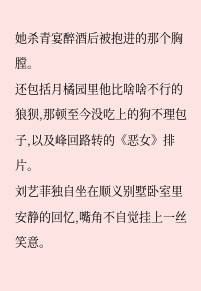她杀青宴醉酒后被抱进的那个胸膛。
还包括月橘园里他比啥啥不行的狼狈,那顿至今没吃上的狗不理包子,以及峰回路转的《恶女》排片。
刘艺菲独自坐在顺义别墅卧室里安静的回忆,嘴角不自觉挂上一丝笑意。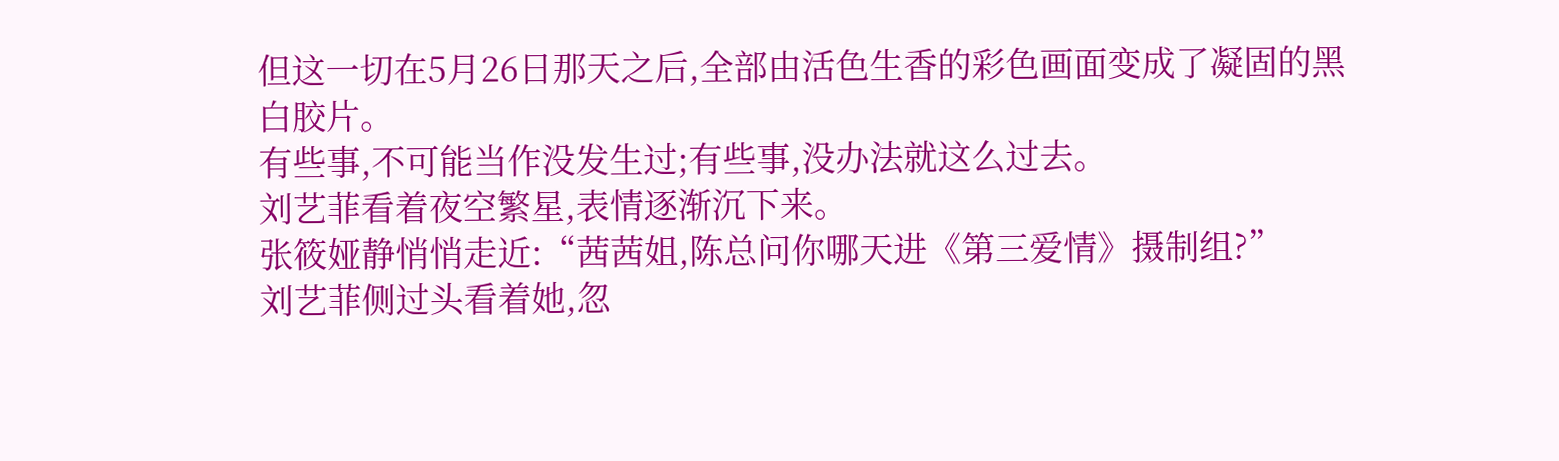但这一切在5月26日那天之后,全部由活色生香的彩色画面变成了凝固的黑白胶片。
有些事,不可能当作没发生过;有些事,没办法就这么过去。
刘艺菲看着夜空繁星,表情逐渐沉下来。
张筱娅静悄悄走近:“茜茜姐,陈总问你哪天进《第三爱情》摄制组?”
刘艺菲侧过头看着她,忽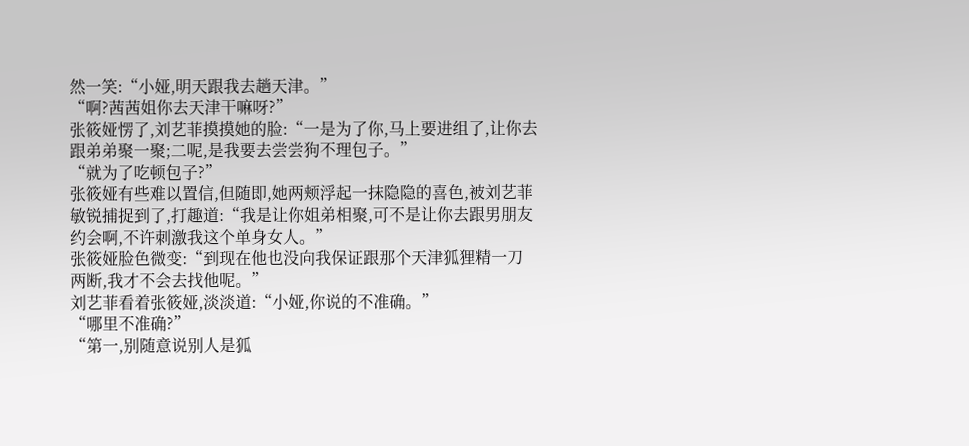然一笑:“小娅,明天跟我去趟天津。”
“啊?茜茜姐你去天津干嘛呀?”
张筱娅愣了,刘艺菲摸摸她的脸:“一是为了你,马上要进组了,让你去跟弟弟聚一聚;二呢,是我要去尝尝狗不理包子。”
“就为了吃顿包子?”
张筱娅有些难以置信,但随即,她两颊浮起一抹隐隐的喜色,被刘艺菲敏锐捕捉到了,打趣道:“我是让你姐弟相聚,可不是让你去跟男朋友约会啊,不许刺激我这个单身女人。”
张筱娅脸色微变:“到现在他也没向我保证跟那个天津狐狸精一刀两断,我才不会去找他呢。”
刘艺菲看着张筱娅,淡淡道:“小娅,你说的不准确。”
“哪里不准确?”
“第一,别随意说别人是狐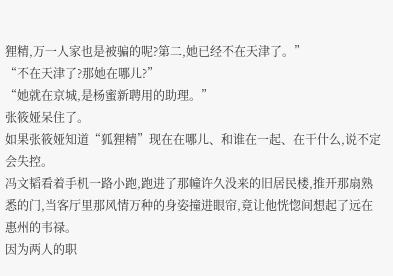狸精,万一人家也是被骗的呢?第二,她已经不在天津了。”
“不在天津了?那她在哪儿?”
“她就在京城,是杨蜜新聘用的助理。”
张筱娅呆住了。
如果张筱娅知道“狐狸精”现在在哪儿、和谁在一起、在干什么,说不定会失控。
冯文韬看着手机一路小跑,跑进了那幢许久没来的旧居民楼,推开那扇熟悉的门,当客厅里那风情万种的身姿撞进眼帘,竟让他恍惚间想起了远在惠州的韦禄。
因为两人的职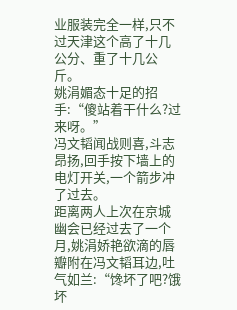业服装完全一样,只不过天津这个高了十几公分、重了十几公斤。
姚涓媚态十足的招手:“傻站着干什么?过来呀。”
冯文韬闻战则喜,斗志昂扬,回手按下墙上的电灯开关,一个箭步冲了过去。
距离两人上次在京城幽会已经过去了一个月,姚涓娇艳欲滴的唇瓣附在冯文韬耳边,吐气如兰:“馋坏了吧?饿坏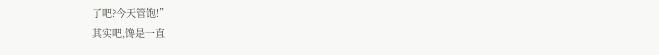了吧?今天管饱!”
其实吧,馋是一直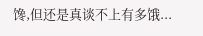馋,但还是真谈不上有多饿...